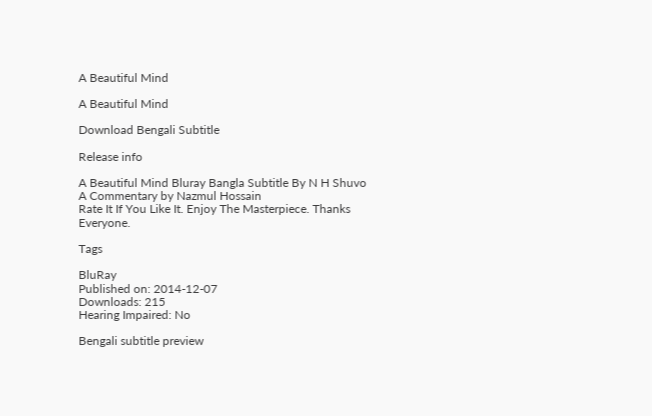A Beautiful Mind

A Beautiful Mind

Download Bengali Subtitle

Release info

A Beautiful Mind Bluray Bangla Subtitle By N H Shuvo
A Commentary by Nazmul Hossain
Rate It If You Like It. Enjoy The Masterpiece. Thanks Everyone.

Tags

BluRay
Published on: 2014-12-07
Downloads: 215
Hearing Impaired: No

Bengali subtitle preview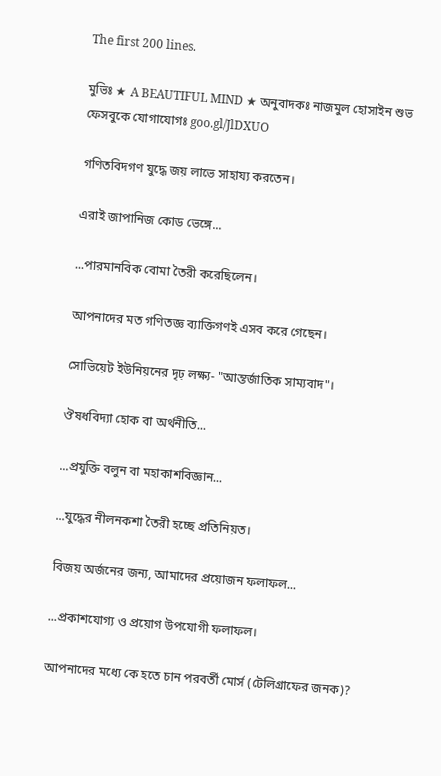The first 200 lines.

মুভিঃ ★ A BEAUTIFUL MIND ★ অনুবাদকঃ নাজমুল হোসাইন শুভ ফেসবুকে যোগাযোগঃ goo.gl/JlDXUO

গণিতবিদগণ যুদ্ধে জয় লাভে সাহায্য করতেন।

এরাই জাপানিজ কোড ভেঙ্গে...

...পারমানবিক বোমা তৈরী করেছিলেন।

আপনাদের মত গণিতজ্ঞ ব্যাক্তিগণই এসব করে গেছেন।

সোভিয়েট ইউনিয়নের দৃঢ় লক্ষ্য- "আন্তর্জাতিক সাম্যবাদ"।

ঔষধবিদ্যা হোক বা অর্থনীতি...

...প্রযুক্তি বলুন বা মহাকাশবিজ্ঞান...

...যুদ্ধের নীলনকশা তৈরী হচ্ছে প্রতিনিয়ত।

বিজয় অর্জনের জন্য, আমাদের প্রয়োজন ফলাফল...

...প্রকাশযোগ্য ও প্রয়োগ উপযোগী ফলাফল।

আপনাদের মধ্যে কে হতে চান পরবর্তী মোর্স (টেলিগ্রাফের জনক)?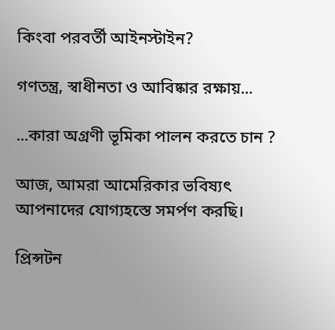কিংবা পরবর্তী আইনস্টাইন?

গণতন্ত্র, স্বাধীনতা ও আবিষ্কার রক্ষায়...

...কারা অগ্রণী ভূমিকা পালন করতে চান ?

আজ, আমরা আমেরিকার ভবিষ্যৎ আপনাদের যোগ্যহস্তে সমর্পণ করছি।

প্রিন্সটন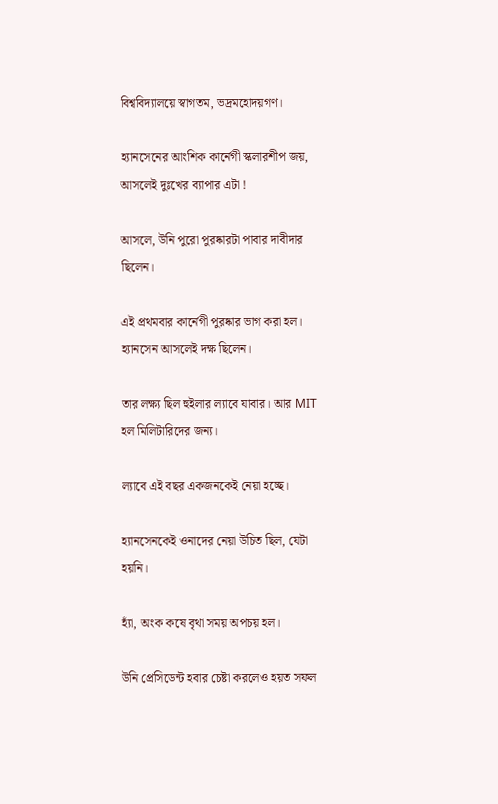বিশ্ববিদ্যালয়ে স্বাগতম, ভদ্রমহোদয়গণ।

হ্যানসেনের আংশিক কার্নেগী স্কলারশীপ জয়, আসলেই দুঃখের ব্যাপার এটা !

আসলে, উনি পুরো পুরষ্কারটা পাবার দাবীদার ছিলেন।

এই প্রথমবার কার্নেগী পুরষ্কার ভাগ করা হল। হ্যানসেন আসলেই দক্ষ ছিলেন।

তার লক্ষ্য ছিল হুইলার ল্যাবে যাবার। আর MIT হল মিলিটারিদের জন্য।

ল্যাবে এই বছর একজনকেই নেয়া হচ্ছে।

হ্যানসেনকেই ওনাদের নেয়া উচিত ছিল, যেটা হয়নি।

হ্যাঁ, অংক কষে বৃথা সময় অপচয় হল।

উনি প্রেসিডেন্ট হবার চেষ্টা করলেও হয়ত সফল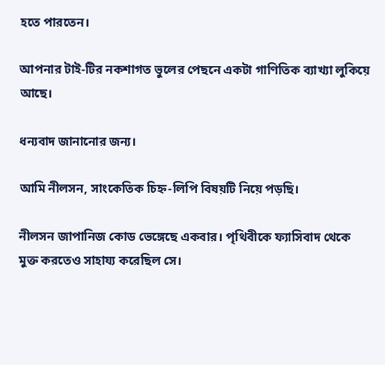হতে পারতেন।

আপনার টাই-টির নকশাগত ভুলের পেছনে একটা গাণিতিক ব্যাখ্যা লুকিয়ে আছে।

ধন্যবাদ জানানোর জন্য।

আমি নীলসন, সাংকেতিক চিহ্ন-লিপি বিষয়টি নিয়ে পড়ছি।

নীলসন জাপানিজ কোড ভেঙ্গেছে একবার। পৃথিবীকে ফ্যাসিবাদ থেকে মুক্ত করতেও সাহায্য করেছিল সে।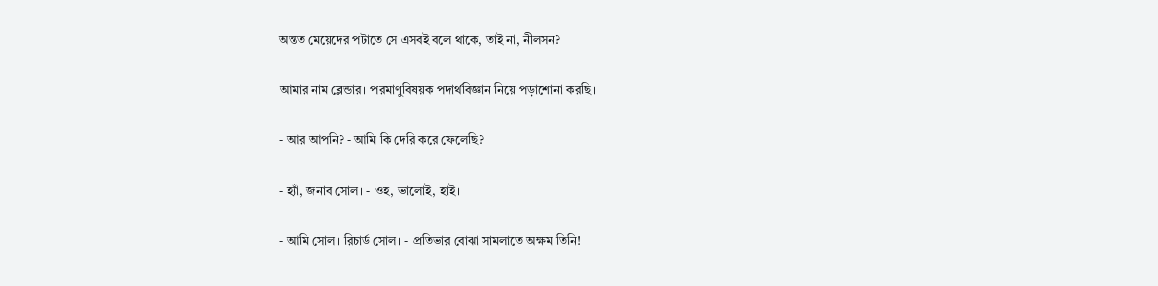অন্তত মেয়েদের পটাতে সে এসবই বলে থাকে, তাই না, নীলসন?

আমার নাম ব্লেন্ডার। পরমাণুবিষয়ক পদার্থবিজ্ঞান নিয়ে পড়াশোনা করছি।

- আর আপনি? - আমি কি দেরি করে ফেলেছি?

- হ্যাঁ, জনাব সোল। - ওহ, ভালোই, হাই।

- আমি সোল। রিচার্ড সোল। - প্রতিভার বোঝা সামলাতে অক্ষম তিনি!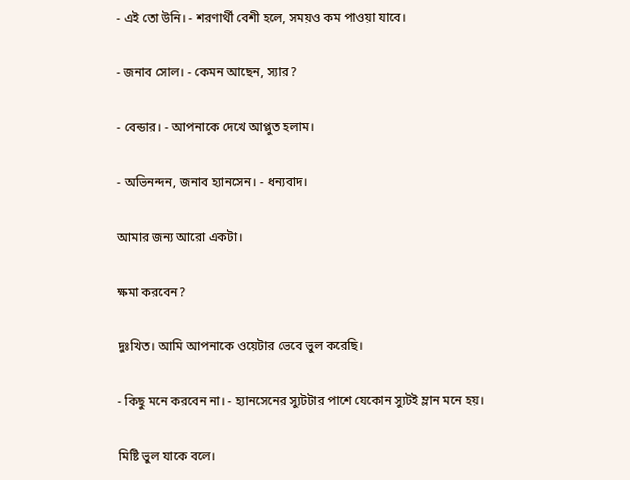- এই তো উনি। - শরণার্থী বেশী হলে, সময়ও কম পাওয়া যাবে।

- জনাব সোল। - কেমন আছেন, স্যার?

- বেন্ডার। - আপনাকে দেখে আপ্লুত হলাম।

- অভিনন্দন, জনাব হ্যানসেন। - ধন্যবাদ।

আমার জন্য আরো একটা।

ক্ষমা করবেন?

দুঃখিত। আমি আপনাকে ওয়েটার ভেবে ভুল করেছি।

- কিছু মনে করবেন না। - হ্যানসেনের স্যুটটার পাশে যেকোন স্যুটই ম্লান মনে হয়।

মিষ্টি ভুল যাকে বলে।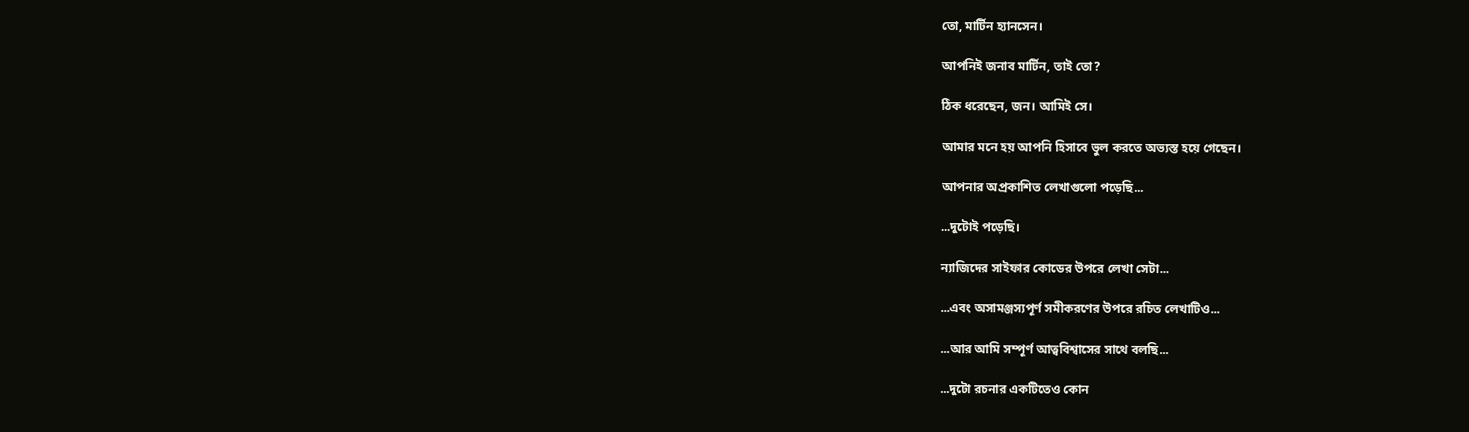তো, মার্টিন হ্যানসেন।

আপনিই জনাব মার্টিন, তাই তো?

ঠিক ধরেছেন, জন। আমিই সে।

আমার মনে হয় আপনি হিসাবে ভুল করতে অভ্যস্ত হয়ে গেছেন।

আপনার অপ্রকাশিত লেখাগুলো পড়েছি...

...দুটোই পড়েছি।

ন্যাজিদের সাইফার কোডের উপরে লেখা সেটা...

...এবং অসামঞ্জস্যপূর্ণ সমীকরণের উপরে রচিত লেখাটিও...

...আর আমি সম্পূর্ণ আত্ববিশ্বাসের সাথে বলছি...

...দুটো রচনার একটিতেও কোন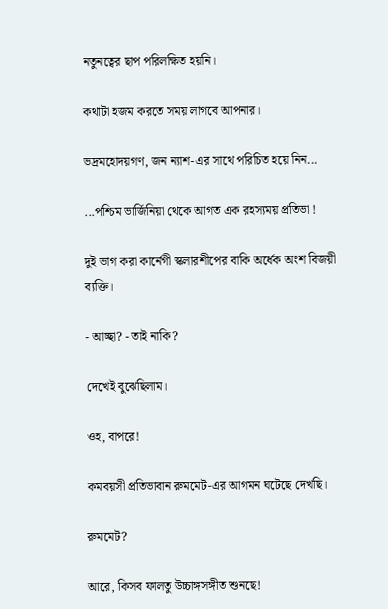নতুনত্বের ছাপ পরিলক্ষিত হয়নি।

কথাটা হজম করতে সময় লাগবে আপনার।

ভদ্রমহোদয়গণ, জন ন্যাশ-এর সাথে পরিচিত হয়ে নিন...

...পশ্চিম ভার্জিনিয়া থেকে আগত এক রহস্যময় প্রতিভা !

দুই ভাগ করা কার্নেগী স্কলারশীপের বাকি অর্ধেক অংশ বিজয়ী ব্যক্তি।

- আচ্ছা? - তাই নাকি?

দেখেই বুঝেছিলাম।

ওহ, বাপরে!

কমবয়সী প্রতিভাবান রুমমেট-এর আগমন ঘটেছে দেখছি।

রুমমেট?

আরে, কিসব ফালতু উচ্চাঙ্গসঙ্গীত শুনছে!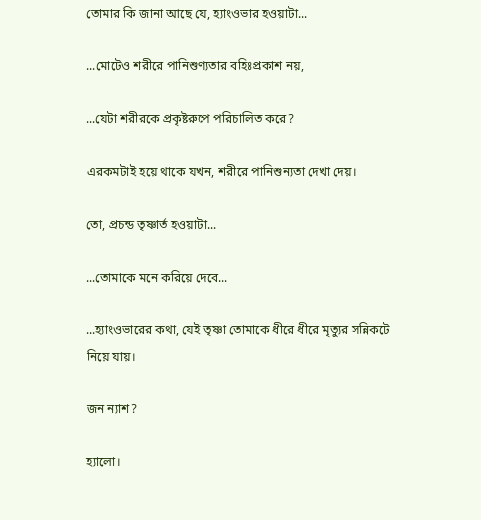তোমার কি জানা আছে যে, হ্যাংওভার হওয়াটা...

...মোটেও শরীরে পানিশুণ্যতার বহিঃপ্রকাশ নয়,

...যেটা শরীরকে প্রকৃষ্টরুপে পরিচালিত করে?

এরকমটাই হয়ে থাকে যখন, শরীরে পানিশুন্যতা দেখা দেয়।

তো, প্রচন্ড তৃষ্ণার্ত হওয়াটা...

...তোমাকে মনে করিয়ে দেবে...

...হ্যাংওভারের কথা, যেই তৃষ্ণা তোমাকে ধীরে ধীরে মৃত্যুর সন্নিকটে নিয়ে যায়।

জন ন্যাশ?

হ্যালো।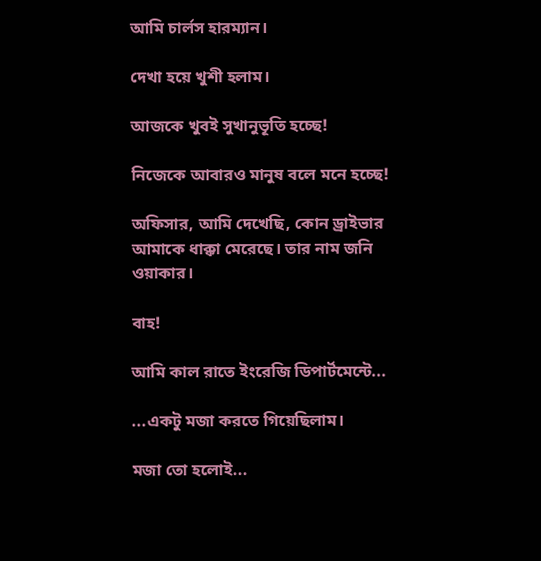আমি চার্লস হারম্যান।

দেখা হয়ে খুশী হলাম।

আজকে খুবই সুখানুভূতি হচ্ছে!

নিজেকে আবারও মানুষ বলে মনে হচ্ছে!

অফিসার, আমি দেখেছি, কোন ড্রাইভার আমাকে ধাক্কা মেরেছে। তার নাম জনি ওয়াকার।

বাহ!

আমি কাল রাতে ইংরেজি ডিপার্টমেন্টে...

...একটু মজা করতে গিয়েছিলাম।

মজা তো হলোই...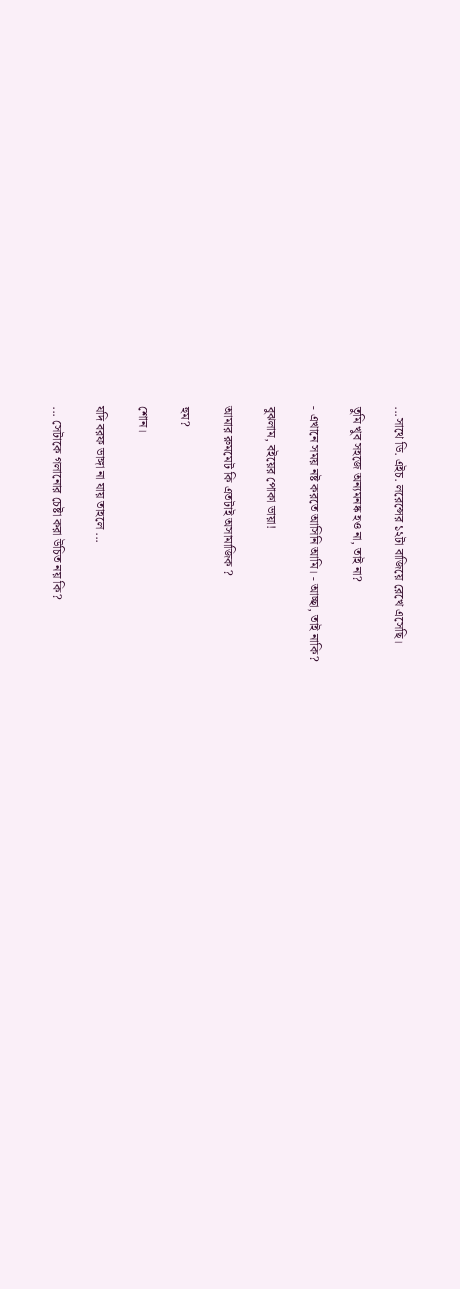...সাথে ডি. এইচ. লরেন্সের ১২টা বাজিয়ে রেখে এসেছি।

তুমি খুব সহজে অন্যমনষ্ক হও না, তাই না?

- এখানে সময় নষ্ট করতে আসিনি আমি। - আচ্ছা, তাই নাকি?

বুঝলাম, বইয়ের পোকা ভায়া!

আমার রুমমেট কি এতটাই অসামাজিক ?

হুম?

শোন।

যদি বরফ ভাঙ্গা না যায় তাহলে ...

... সেটাকে গলানোর চেষ্টা করা উচিত নয় কি?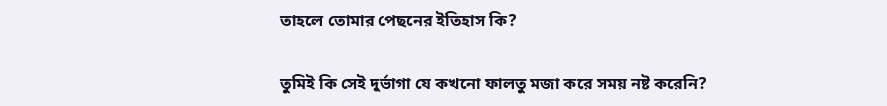তাহলে তোমার পেছনের ইতিহাস কি?

তুমিই কি সেই দুর্ভাগা যে কখনো ফালতু মজা করে সময় নষ্ট করেনি?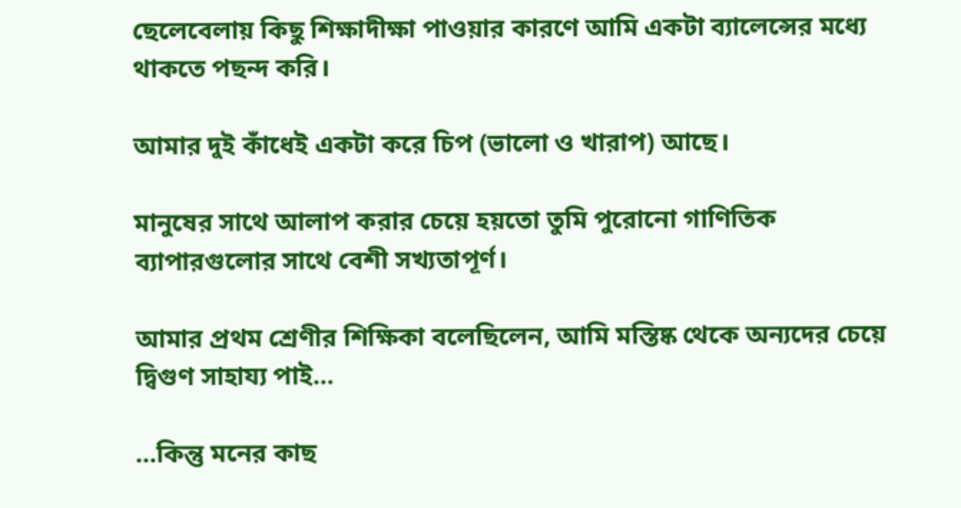ছেলেবেলায় কিছু শিক্ষাদীক্ষা পাওয়ার কারণে আমি একটা ব্যালেন্সের মধ্যে থাকতে পছন্দ করি।

আমার দুই কাঁধেই একটা করে চিপ (ভালো ও খারাপ) আছে।

মানুষের সাথে আলাপ করার চেয়ে হয়তো তুমি পুরোনো গাণিতিক ব্যাপারগুলোর সাথে বেশী সখ্যতাপূর্ণ।

আমার প্রথম শ্রেণীর শিক্ষিকা বলেছিলেন, আমি মস্তিষ্ক থেকে অন্যদের চেয়ে দ্বিগুণ সাহায্য পাই...

...কিন্তু মনের কাছ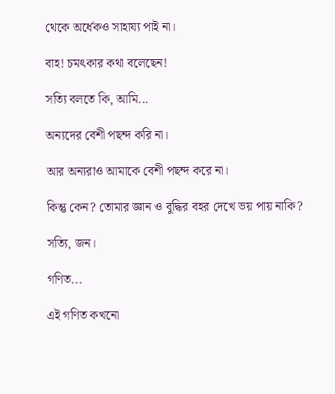থেকে অর্ধেকও সাহায্য পাই না।

বাহ! চমৎকার কথা বলেছেন!

সত্যি বলতে কি, আমি...

অন্যদের বেশী পছন্দ করি না।

আর অন্যরাও আমাকে বেশী পছন্দ করে না।

কিন্তু কেন? তোমার জ্ঞান ও বুদ্ধির বহর দেখে ভয় পায় নাকি?

সত্যি, জন।

গণিত...

এই গণিত কখনো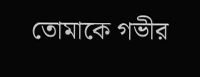তোমাকে গভীর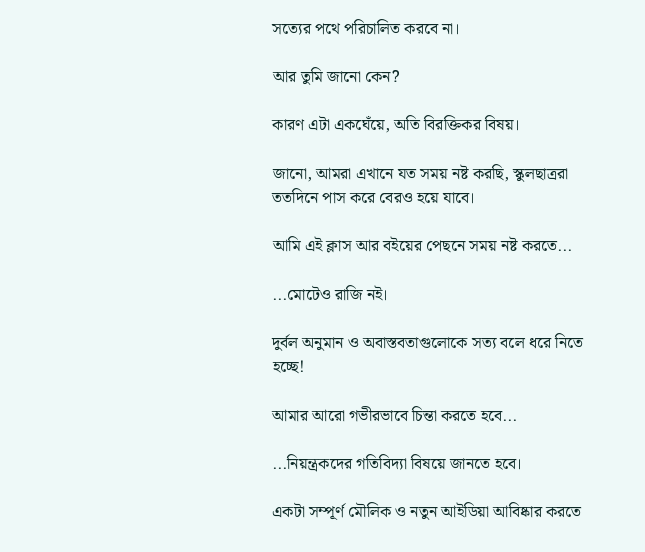সত্যের পথে পরিচালিত করবে না।

আর তুমি জানো কেন?

কারণ এটা একঘেঁয়ে, অতি বিরক্তিকর বিষয়।

জানো, আমরা এখানে যত সময় নষ্ট করছি, স্কুলছাত্ররা ততদিনে পাস করে বেরও হয়ে যাবে।

আমি এই ক্লাস আর বইয়ের পেছনে সময় নষ্ট করতে...

...মোটেও রাজি নই।

দুর্বল অনুমান ও অবাস্তবতাগুলোকে সত্য বলে ধরে নিতে হচ্ছে!

আমার আরো গভীরভাবে চিন্তা করতে হবে...

...নিয়ন্ত্রকদের গতিবিদ্যা বিষয়ে জানতে হবে।

একটা সম্পূর্ণ মৌলিক ও নতুন আইডিয়া আবিষ্কার করতে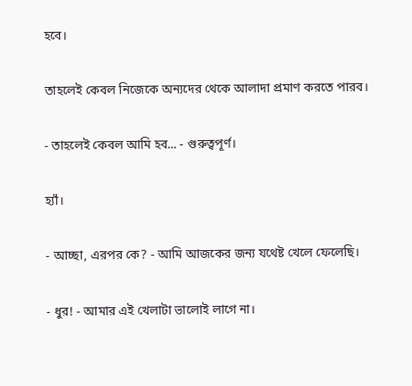হবে।

তাহলেই কেবল নিজেকে অন্যদের থেকে আলাদা প্রমাণ করতে পারব।

- তাহলেই কেবল আমি হব... - গুরুত্বপূর্ণ।

হ্যাঁ।

- আচ্ছা, এরপর কে? - আমি আজকের জন্য যথেষ্ট খেলে ফেলেছি।

- ধুর! - আমার এই খেলাটা ভালোই লাগে না।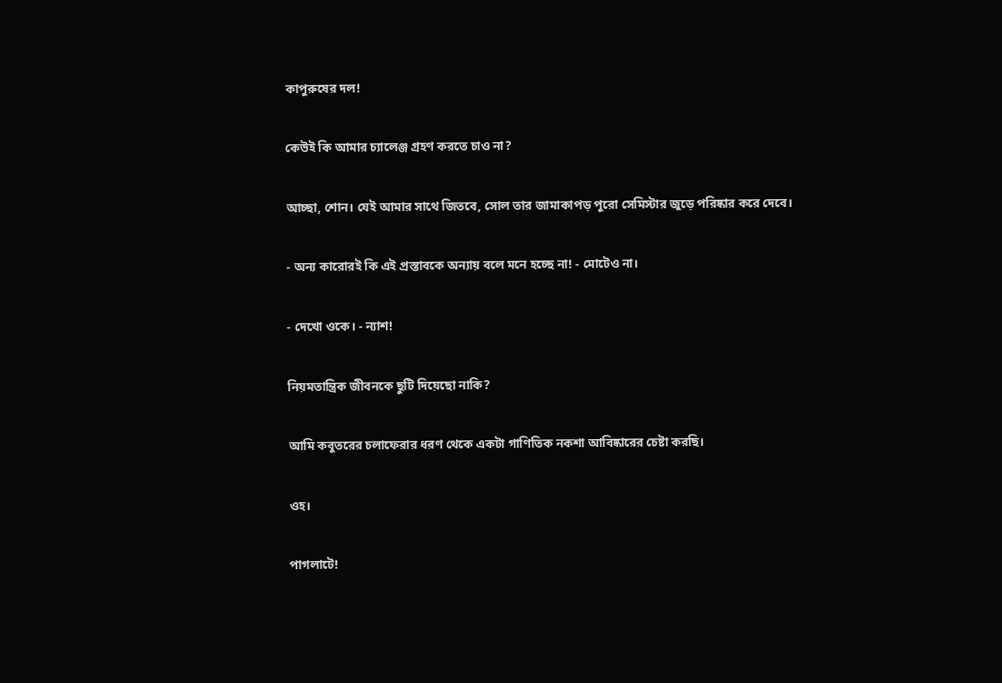কাপুরুষের দল!

কেউই কি আমার চ্যালেঞ্জ গ্রহণ করতে চাও না?

আচ্ছা, শোন। যেই আমার সাথে জিতবে, সোল তার জামাকাপড় পুরো সেমিস্টার জুড়ে পরিষ্কার করে দেবে।

- অন্য কারোরই কি এই প্রস্তাবকে অন্যায় বলে মনে হচ্ছে না! - মোটেও না।

- দেখো ওকে। - ন্যাশ!

নিয়মতান্ত্রিক জীবনকে ছুটি দিয়েছো নাকি?

আমি কবুতরের চলাফেরার ধরণ থেকে একটা গাণিতিক নকশা আবিষ্কারের চেষ্টা করছি।

ওহ।

পাগলাটে!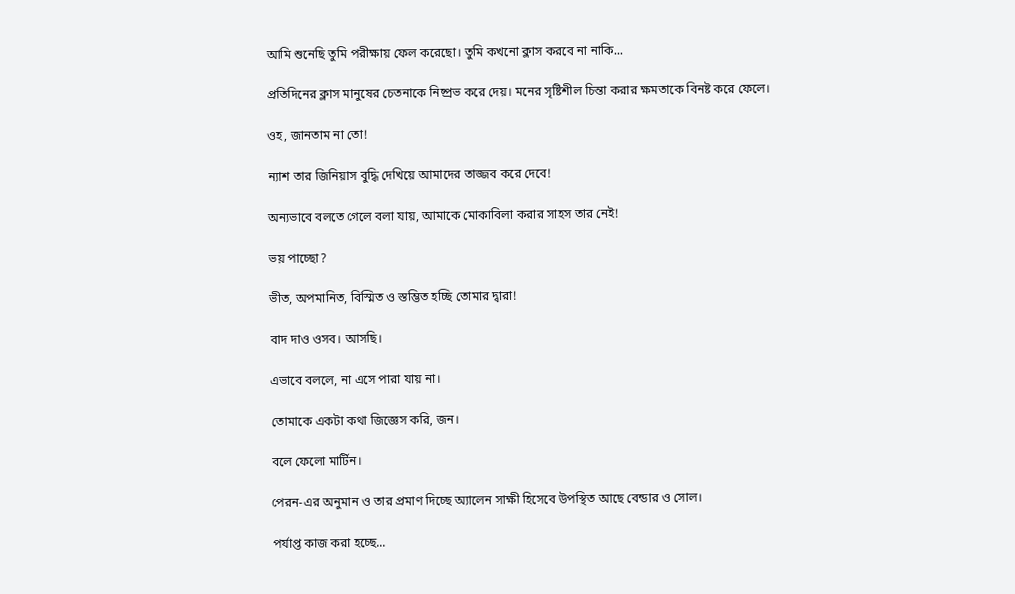আমি শুনেছি তুমি পরীক্ষায় ফেল করেছো। তুমি কখনো ক্লাস করবে না নাকি...

প্রতিদিনের ক্লাস মানুষের চেতনাকে নিষ্প্রভ করে দেয়। মনের সৃষ্টিশীল চিন্তা করার ক্ষমতাকে বিনষ্ট করে ফেলে।

ওহ, জানতাম না তো!

ন্যাশ তার জিনিয়াস বুদ্ধি দেখিয়ে আমাদের তাজ্জব করে দেবে!

অন্যভাবে বলতে গেলে বলা যায়, আমাকে মোকাবিলা করার সাহস তার নেই!

ভয় পাচ্ছো?

ভীত, অপমানিত, বিস্মিত ও স্তম্ভিত হচ্ছি তোমার দ্বারা!

বাদ দাও ওসব। আসছি।

এভাবে বললে, না এসে পারা যায় না।

তোমাকে একটা কথা জিজ্ঞেস করি, জন।

বলে ফেলো মার্টিন।

পেরন-এর অনুমান ও তার প্রমাণ দিচ্ছে অ্যালেন সাক্ষী হিসেবে উপস্থিত আছে বেন্ডার ও সোল।

পর্যাপ্ত কাজ করা হচ্ছে...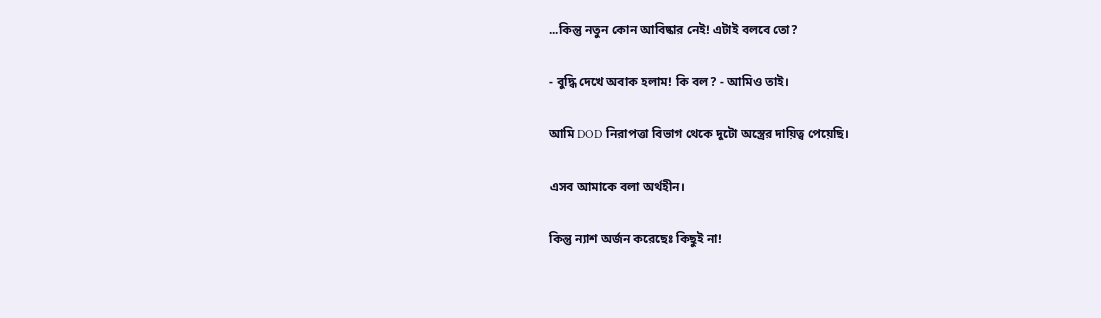...কিন্তু নতুন কোন আবিষ্কার নেই! এটাই বলবে তো?

- বুদ্ধি দেখে অবাক হলাম! কি বল? - আমিও তাই।

আমি DOD নিরাপত্তা বিভাগ থেকে দুটো অস্ত্রের দায়িত্ব পেয়েছি।

এসব আমাকে বলা অর্থহীন।

কিন্তু ন্যাশ অর্জন করেছেঃ কিছুই না!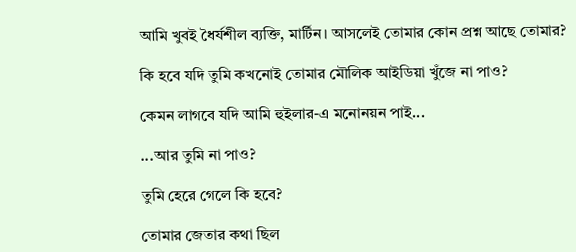আমি খুবই ধৈর্যশীল ব্যক্তি, মার্টিন। আসলেই তোমার কোন প্রশ্ন আছে তোমার?

কি হবে যদি তুমি কখনোই তোমার মৌলিক আইডিয়া খুঁজে না পাও?

কেমন লাগবে যদি আমি হুইলার-এ মনোনয়ন পাই...

...আর তুমি না পাও?

তুমি হেরে গেলে কি হবে?

তোমার জেতার কথা ছিল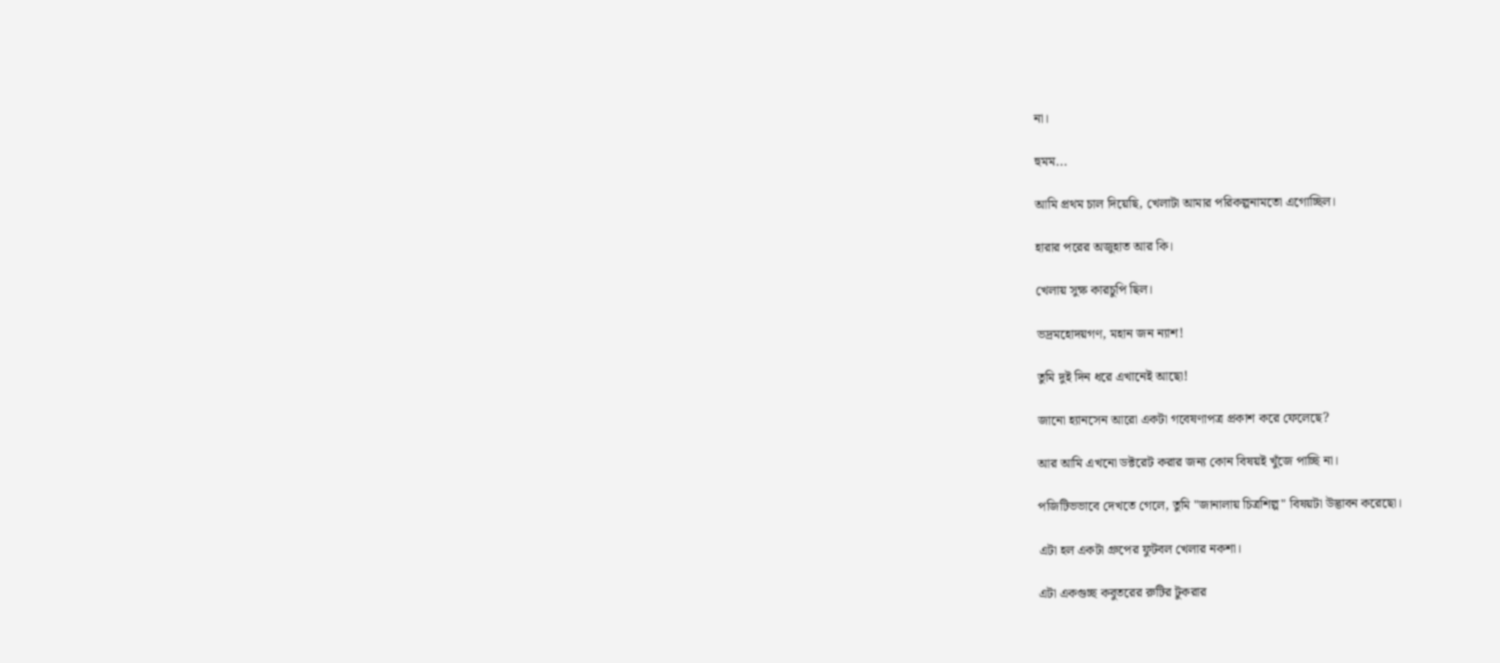না।

হুমম...

আমি প্রথম চাল দিয়েছি, খেলাটা আমার পরিকল্পনামতো এগোচ্ছিল।

হারার পরের অজুহাত আর কি।

খেলায় সুক্ষ কারচুপি ছিল।

ভদ্রমহোদয়গণ, মহান জন ন্যাশ!

তুমি দুই দিন ধরে এখানেই আছো!

জানো হ্যানসেন আরো একটা গবেষণাপত্র প্রকাশ করে ফেলেছে?

আর আমি এখনো ডক্টরেট করার জন্য কোন বিষয়ই খুঁজে পাচ্ছি না।

পজিটিভভাবে দেখতে গেলে, তুমি "জানালায় চিত্রশিল্প" বিষয়টা উদ্ভাবন করেছো।

এটা হল একটা গ্রুপের ফুটবল খেলার নকশা।

এটা একগুচ্ছ কবুতরের রুটির টুকরার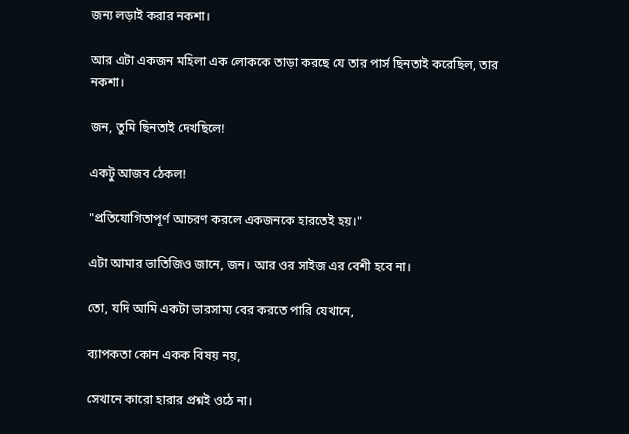জন্য লড়াই করার নকশা।

আর এটা একজন মহিলা এক লোককে তাড়া করছে যে তার পার্স ছিনতাই করেছিল, তার নকশা।

জন, তুমি ছিনতাই দেখছিলে!

একটু আজব ঠেকল!

"প্রতিযোগিতাপূর্ণ আচরণ করলে একজনকে হারতেই হয়।"

এটা আমার ভাতিজিও জানে, জন। আর ওর সাইজ এর বেশী হবে না।

তো, যদি আমি একটা ভারসাম্য বের করতে পারি যেখানে,

ব্যাপকতা কোন একক বিষয় নয়,

সেখানে কারো হারার প্রশ্নই ওঠে না।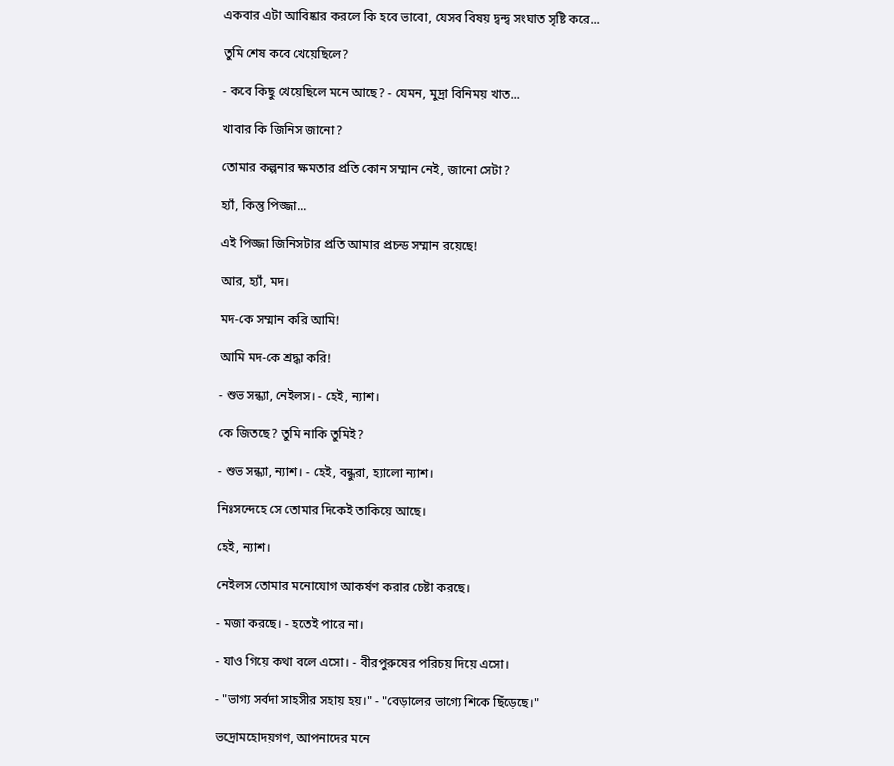একবার এটা আবিষ্কার করলে কি হবে ভাবো, যেসব বিষয় দ্বন্দ্ব সংঘাত সৃষ্টি করে...

তুমি শেষ কবে খেয়েছিলে?

- কবে কিছু খেয়েছিলে মনে আছে? - যেমন, মুদ্রা বিনিময় খাত...

খাবার কি জিনিস জানো?

তোমার কল্পনার ক্ষমতার প্রতি কোন সম্মান নেই, জানো সেটা?

হ্যাঁ, কিন্তু পিজ্জা...

এই পিজ্জা জিনিসটার প্রতি আমার প্রচন্ড সম্মান রয়েছে!

আর, হ্যাঁ, মদ।

মদ-কে সম্মান করি আমি!

আমি মদ-কে শ্রদ্ধা করি!

- শুভ সন্ধ্যা, নেইলস। - হেই, ন্যাশ।

কে জিতছে? তুমি নাকি তুমিই?

- শুভ সন্ধ্যা, ন্যাশ। - হেই, বন্ধুরা, হ্যালো ন্যাশ।

নিঃসন্দেহে সে তোমার দিকেই তাকিয়ে আছে।

হেই, ন্যাশ।

নেইলস তোমার মনোযোগ আকর্ষণ করার চেষ্টা করছে।

- মজা করছে। - হতেই পারে না।

- যাও গিয়ে কথা বলে এসো। - বীরপুরুষের পরিচয় দিয়ে এসো।

- "ভাগ্য সর্বদা সাহসীর সহায় হয়।" - "বেড়ালের ভাগ্যে শিকে ছিঁড়েছে।"

ভদ্রোমহোদয়গণ, আপনাদের মনে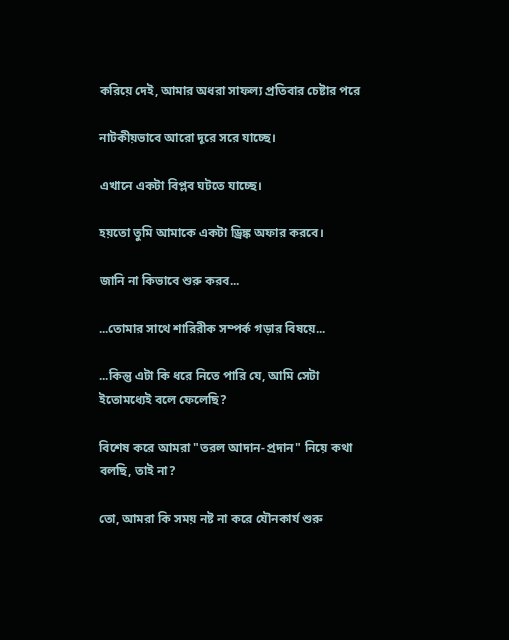করিয়ে দেই, আমার অধরা সাফল্য প্রতিবার চেষ্টার পরে

নাটকীয়ভাবে আরো দূরে সরে যাচ্ছে।

এখানে একটা বিপ্লব ঘটতে যাচ্ছে।

হয়তো তুমি আমাকে একটা ড্রিঙ্ক অফার করবে।

জানি না কিভাবে শুরু করব...

...তোমার সাথে শারিরীক সম্পর্ক গড়ার বিষয়ে...

...কিন্তু এটা কি ধরে নিতে পারি যে, আমি সেটা ইতোমধ্যেই বলে ফেলেছি?

বিশেষ করে আমরা "তরল আদান-প্রদান" নিয়ে কথা বলছি, তাই না?

তো, আমরা কি সময় নষ্ট না করে যৌনকার্য শুরু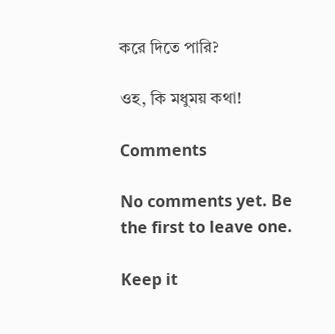করে দিতে পারি?

ওহ, কি মধুময় কথা!

Comments

No comments yet. Be the first to leave one.

Keep it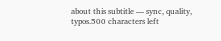about this subtitle — sync, quality, typos.500 characters left